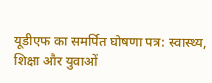यूडीएफ का समर्पित घोषणा पत्र: स्वास्थ्य, शिक्षा और युवाओं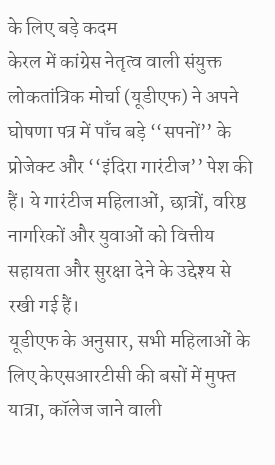के लिए बड़े कदम
केरल में कांग्रेस नेतृत्व वाली संयुक्त लोकतांत्रिक मोर्चा (यूडीएफ) ने अपने घोषणा पत्र में पाँच बड़े ‘‘सपनों’’ के प्रोजेक्ट और ‘‘इंदिरा गारंटीज’’ पेश की हैं। ये गारंटीज महिलाओं, छात्रों, वरिष्ठ नागरिकों और युवाओं को वित्तीय सहायता और सुरक्षा देने के उद्देश्य से रखी गई हैं।
यूडीएफ के अनुसार, सभी महिलाओं के लिए केएसआरटीसी की बसों में मुफ्त यात्रा, कॉलेज जाने वाली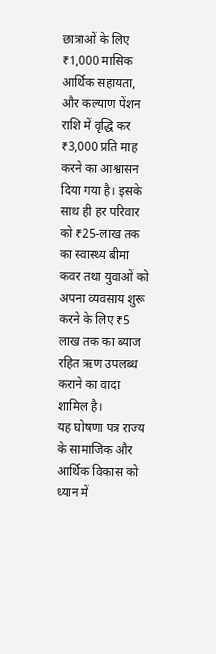छात्राओं के लिए ₹1,000 मासिक आर्थिक सहायता, और कल्याण पेंशन राशि में वृद्धि कर ₹3,000 प्रति माह करने का आश्वासन दिया गया है। इसके साथ ही हर परिवार को ₹25-लाख तक का स्वास्थ्य बीमा कवर तथा युवाओं को अपना व्यवसाय शुरू करने के लिए ₹5 लाख तक का ब्याज रहित ऋण उपलब्ध कराने का वादा शामिल है।
यह घोषणा पत्र राज्य के सामाजिक और आर्थिक विकास को ध्यान में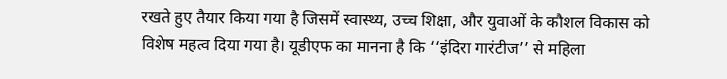रखते हुए तैयार किया गया है जिसमें स्वास्थ्य, उच्च शिक्षा, और युवाओं के कौशल विकास को विशेष महत्व दिया गया है। यूडीएफ का मानना है कि ‘‘इंदिरा गारंटीज’’ से महिला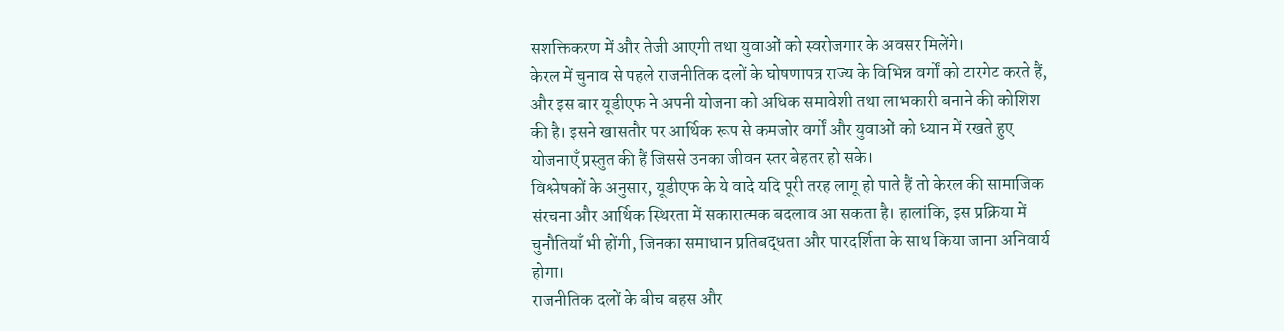सशक्तिकरण में और तेजी आएगी तथा युवाओं को स्वरोजगार के अवसर मिलेंगे।
केरल में चुनाव से पहले राजनीतिक दलों के घोषणापत्र राज्य के विभिन्न वर्गों को टारगेट करते हैं, और इस बार यूडीएफ ने अपनी योजना को अधिक समावेशी तथा लाभकारी बनाने की कोशिश की है। इसने खासतौर पर आर्थिक रूप से कमजोर वर्गों और युवाओं को ध्यान में रखते हुए योजनाएँ प्रस्तुत की हैं जिससे उनका जीवन स्तर बेहतर हो सके।
विश्लेषकों के अनुसार, यूडीएफ के ये वादे यदि पूरी तरह लागू हो पाते हैं तो केरल की सामाजिक संरचना और आर्थिक स्थिरता में सकारात्मक बदलाव आ सकता है। हालांकि, इस प्रक्रिया में चुनौतियाँ भी होंगी, जिनका समाधान प्रतिबद्धता और पारदर्शिता के साथ किया जाना अनिवार्य होगा।
राजनीतिक दलों के बीच बहस और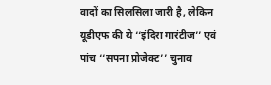वादों का सिलसिला जारी है, लेकिन यूडीएफ की ये ‘‘इंदिरा गारंटीज’’ एवं पांच ‘‘सपना प्रोजेक्ट’’ चुनाव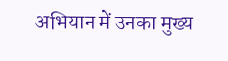अभियान में उनका मुख्य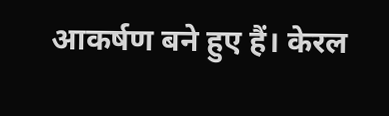आकर्षण बने हुए हैं। केरल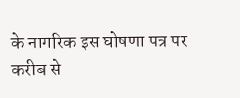के नागरिक इस घोषणा पत्र पर करीब से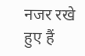नजर रखे हुए हैं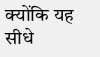क्योंकि यह सीधे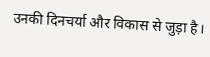उनकी दिनचर्या और विकास से जुड़ा है।